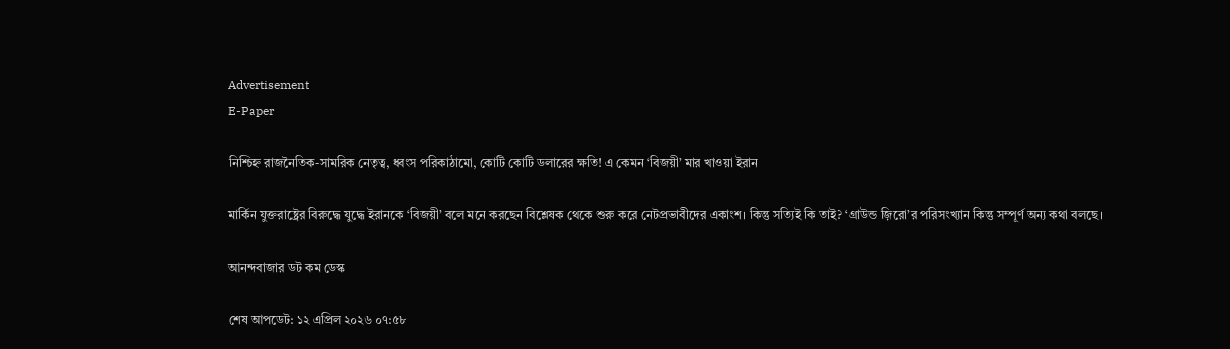Advertisement
E-Paper

নিশ্চিহ্ন রাজনৈতিক-সামরিক নেতৃত্ব, ধ্বংস পরিকাঠামো, কোটি কোটি ডলারের ক্ষতি! এ কেমন ‘বিজয়ী’ মার খাওয়া ইরান

মার্কিন যুক্তরাষ্ট্রের বিরুদ্ধে যুদ্ধে ইরানকে ‘বিজয়ী’ বলে মনে করছেন বিশ্লেষক থেকে শুরু করে নেটপ্রভাবীদের একাংশ। কিন্তু সত্যিই কি তাই? ‘গ্রাউন্ড জ়িরো’র পরিসংখ্যান কিন্তু সম্পূর্ণ অন্য কথা বলছে।

আনন্দবাজার ডট কম ডেস্ক

শেষ আপডেট: ১২ এপ্রিল ২০২৬ ০৭:৫৮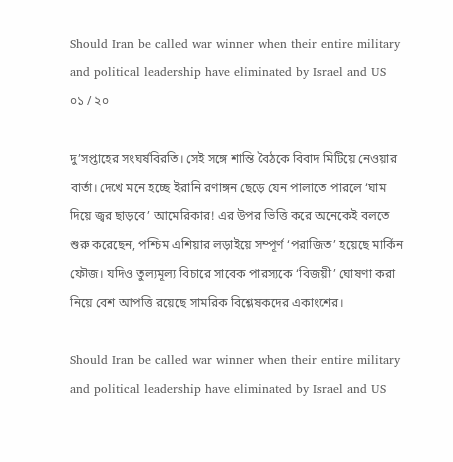Should Iran be called war winner when their entire military and political leadership have eliminated by Israel and US
০১ / ২০

দু’সপ্তাহের সংঘর্ষবিরতি। সেই সঙ্গে শান্তি বৈঠকে বিবাদ মিটিয়ে নেওয়ার বার্তা। দেখে মনে হচ্ছে ইরানি রণাঙ্গন ছেড়ে যেন পালাতে পারলে ‘ঘাম দিয়ে জ্বর ছাড়বে’ আমেরিকার! এর উপর ভিত্তি করে অনেকেই বলতে শুরু করেছেন, পশ্চিম এশিয়ার লড়াইয়ে সম্পূর্ণ ‘পরাজিত’ হয়েছে মার্কিন ফৌজ। যদিও তুল্যমূল্য বিচারে সাবেক পারস্যকে ‘বিজয়ী’ ঘোষণা করা নিয়ে বেশ আপত্তি রয়েছে সামরিক বিশ্লেষকদের একাংশের।

Should Iran be called war winner when their entire military and political leadership have eliminated by Israel and US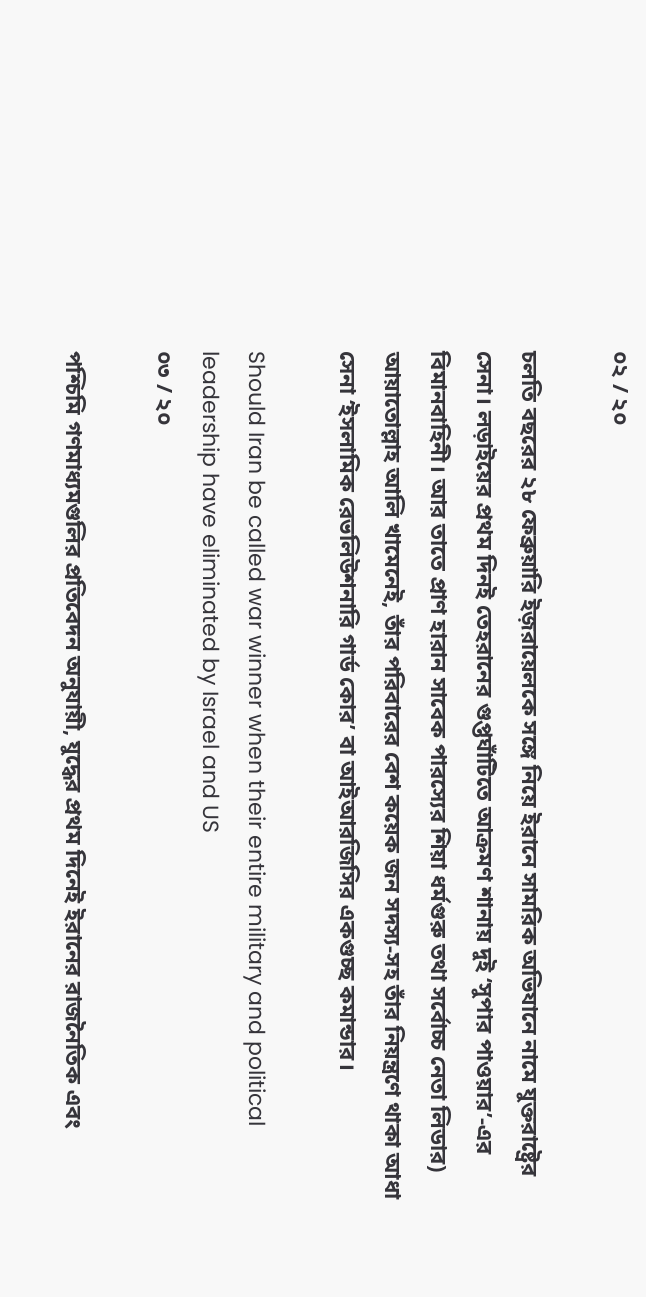০২ / ২০

চলতি বছরের ২৮ ফেব্রুয়ারি ইজ়রায়েলকে সঙ্গে নিয়ে ইরানে সামরিক অভিযানে নামে যুক্তরাষ্ট্রের সেনা। লড়াইয়ের প্রথম দিনই তেহরানের গুপ্তঘাঁটিতে আক্রমণ শানায় দুই ‘সুপার পাওয়ার’-এর বিমানবাহিনী। আর তাতে প্রাণ হারান সাবেক পারস্যের শিয়া ধর্মগুরু তথা সর্বোচ্চ নেতা লিডার) আয়াতোল্লাহ আলি খামেনেই, তাঁর পরিবারের বেশ কয়েক জন সদস্য-সহ তাঁর নিয়ন্ত্রণে থাকা আধা সেনা ‘ইসলামিক রেভলিউশনারি গার্ড কোর’ বা আইআরজিসির একগুচ্ছ কমান্ডার।

Should Iran be called war winner when their entire military and political leadership have eliminated by Israel and US
০৩ / ২০

পশ্চিমি গণমাধ্যমগুলির প্রতিবেদন অনুযায়ী, যুদ্ধের প্রথম দিনেই ইরানের রাজনৈতিক এবং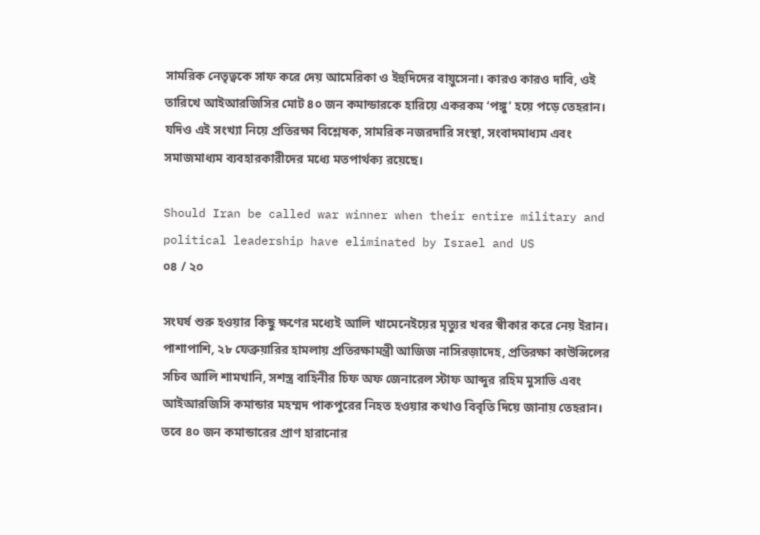সামরিক নেতৃত্বকে সাফ করে দেয় আমেরিকা ও ইহুদিদের বায়ুসেনা। কারও কারও দাবি, ওই তারিখে আইআরজিসির মোট ৪০ জন কমান্ডারকে হারিয়ে একরকম ‘পঙ্গু’ হয়ে পড়ে তেহরান। যদিও এই সংখ্যা নিয়ে প্রতিরক্ষা বিশ্লেষক, সামরিক নজরদারি সংস্থা, সংবাদমাধ্যম এবং সমাজমাধ্যম ব্যবহারকারীদের মধ্যে মতপার্থক্য রয়েছে।

Should Iran be called war winner when their entire military and political leadership have eliminated by Israel and US
০৪ / ২০

সংঘর্ষ শুরু হওয়ার কিছু ক্ষণের মধ্যেই আলি খামেনেইয়ের মৃত্যুর খবর স্বীকার করে নেয় ইরান। পাশাপাশি, ২৮ ফেব্রুয়ারির হামলায় প্রতিরক্ষামন্ত্রী আজিজ নাসিরজ়াদেহ, প্রতিরক্ষা কাউন্সিলের সচিব আলি শামখানি, সশস্ত্র বাহিনীর চিফ অফ জেনারেল স্টাফ আব্দুর রহিম মুসাভি এবং আইআরজিসি কমান্ডার মহম্মদ পাকপুরের নিহত হওয়ার কথাও বিবৃতি দিয়ে জানায় তেহরান। তবে ৪০ জন কমান্ডারের প্রাণ হারানোর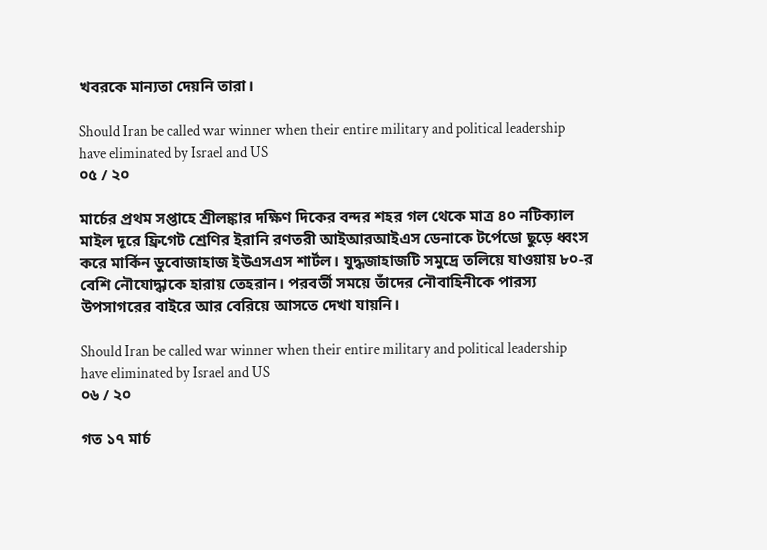খবরকে মান্যতা দেয়নি তারা।

Should Iran be called war winner when their entire military and political leadership have eliminated by Israel and US
০৫ / ২০

মার্চের প্রথম সপ্তাহে শ্রীলঙ্কার দক্ষিণ দিকের বন্দর শহর গল থেকে মাত্র ৪০ নটিক্যাল মাইল দূরে ফ্রিগেট শ্রেণির ইরানি রণতরী আইআরআইএস ডেনাকে টর্পেডো ছুড়ে ধ্বংস করে মার্কিন ডুবোজাহাজ ইউএসএস শার্টল। যুদ্ধজাহাজটি সমুদ্রে তলিয়ে যাওয়ায় ৮০-র বেশি নৌযোদ্ধাকে হারায় তেহরান। পরবর্তী সময়ে তাঁদের নৌবাহিনীকে পারস্য উপসাগরের বাইরে আর বেরিয়ে আসতে দেখা যায়নি।

Should Iran be called war winner when their entire military and political leadership have eliminated by Israel and US
০৬ / ২০

গত ১৭ মার্চ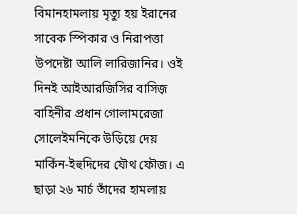বিমানহামলায় মৃত্যু হয় ইরানের সাবেক স্পিকার ও নিরাপত্তা উপদেষ্টা আলি লারিজানির। ওই দিনই আইআরজিসির বাসিজ় বাহিনীর প্রধান গোলামরেজা সোলেইমনিকে উড়িয়ে দেয় মার্কিন-ইহুদিদের যৌথ ফৌজ। এ ছাড়া ২৬ মার্চ তাঁদের হামলায়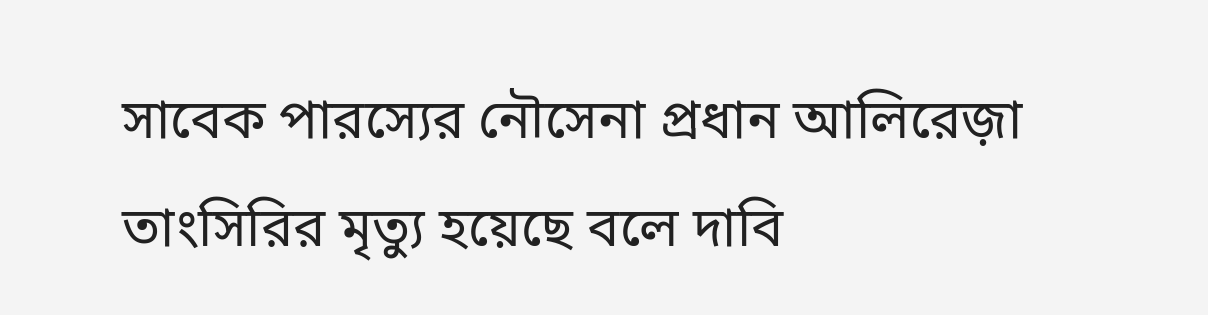সাবেক পারস্যের নৌসেনা প্রধান আলিরেজ়া তাংসিরির মৃত্যু হয়েছে বলে দাবি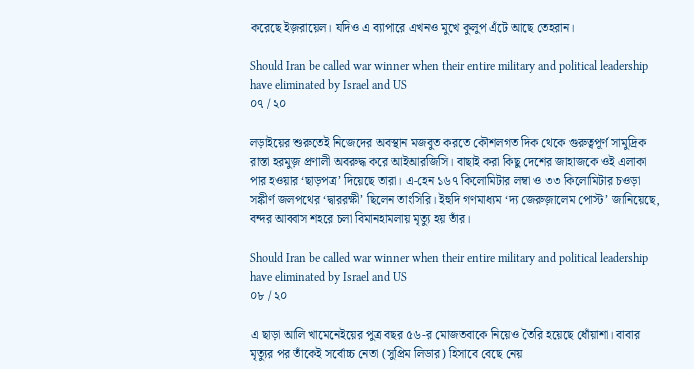করেছে ইজ়রায়েল। যদিও এ ব্যাপারে এখনও মুখে কুলুপ এঁটে আছে তেহরান।

Should Iran be called war winner when their entire military and political leadership have eliminated by Israel and US
০৭ / ২০

লড়াইয়ের শুরুতেই নিজেদের অবস্থান মজবুত করতে কৌশলগত দিক থেকে গুরুত্বপূর্ণ সামুদ্রিক রাস্তা হরমুজ় প্রণালী অবরুদ্ধ করে আইআরজিসি। বাছাই করা কিছু দেশের জাহাজকে ওই এলাকা পার হওয়ার ‘ছাড়পত্র’ দিয়েছে তারা। এ-হেন ১৬৭ কিলোমিটার লম্বা ও ৩৩ কিলোমিটার চওড়া সঙ্কীর্ণ জলপথের ‘দ্বাররক্ষী’ ছিলেন তাংসিরি। ইহুদি গণমাধ্যম ‘দ্য জেরুজ়ালেম পোস্ট’ জানিয়েছে, বন্দর আব্বাস শহরে চলা বিমানহামলায় মৃত্যু হয় তাঁর।

Should Iran be called war winner when their entire military and political leadership have eliminated by Israel and US
০৮ / ২০

এ ছাড়া আলি খামেনেইয়ের পুত্র বছর ৫৬-র মোজতবাকে নিয়েও তৈরি হয়েছে ধোঁয়াশা। বাবার মৃত্যুর পর তাঁকেই সর্বোচ্চ নেতা (সুপ্রিম লিডার) হিসাবে বেছে নেয়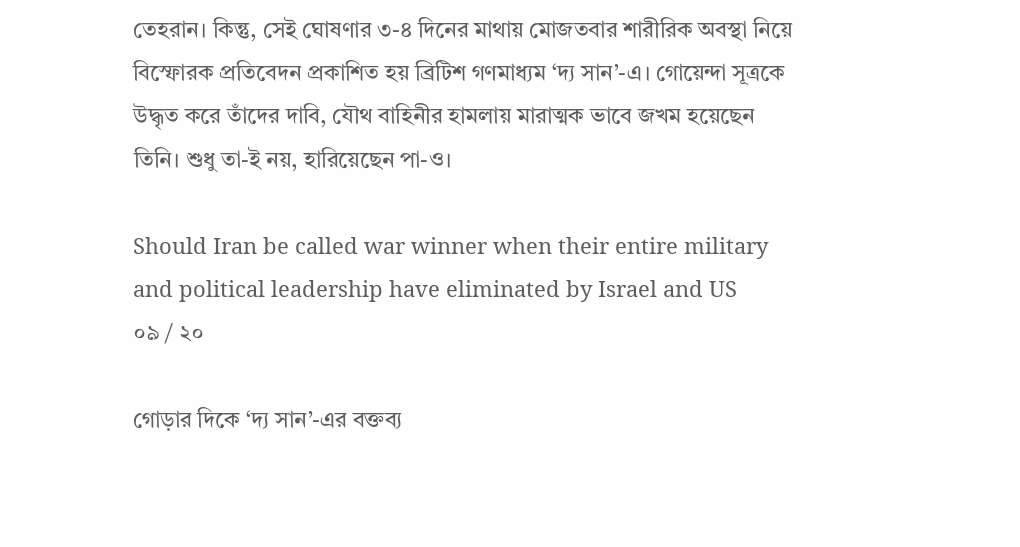তেহরান। কিন্তু, সেই ঘোষণার ৩-৪ দিনের মাথায় মোজতবার শারীরিক অবস্থা নিয়ে বিস্ফোরক প্রতিবেদন প্রকাশিত হয় ব্রিটিশ গণমাধ্যম ‘দ্য সান’-এ। গোয়েন্দা সূত্রকে উদ্ধৃত করে তাঁদের দাবি, যৌথ বাহিনীর হামলায় মারাত্মক ভাবে জখম হয়েছেন তিনি। শুধু তা-ই নয়, হারিয়েছেন পা-ও।

Should Iran be called war winner when their entire military and political leadership have eliminated by Israel and US
০৯ / ২০

গোড়ার দিকে ‘দ্য সান’-এর বক্তব্য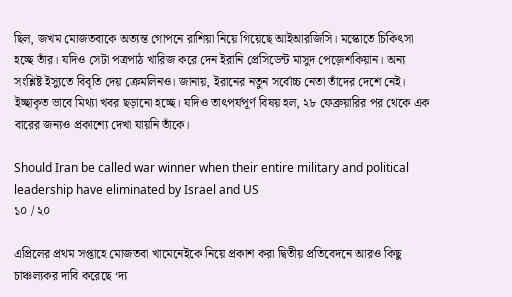ছিল, জখম মোজতবাকে অত্যন্ত গোপনে রাশিয়া নিয়ে গিয়েছে আইআরজিসি। মস্কোতে চিকিৎসা হচ্ছে তাঁর। যদিও সেটা পত্রপাঠ খারিজ করে দেন ইরানি প্রেসিডেন্ট মাসুদ পেজ়েশকিয়ান। অন্য সংশ্লিষ্ট ইস্যুতে বিবৃতি দেয় ক্রেমলিনও। জানায়, ইরানের নতুন সর্বোচ্চ নেতা তাঁদের দেশে নেই। ইচ্ছাকৃত ভাবে মিথ্যা খবর ছড়ানো হচ্ছে। যদিও তাৎপর্যপূর্ণ বিষয় হল, ২৮ ফেব্রুয়ারির পর থেকে এক বারের জন্যও প্রকাশ্যে দেখা যায়নি তাঁকে।

Should Iran be called war winner when their entire military and political leadership have eliminated by Israel and US
১০ / ২০

এপ্রিলের প্রথম সপ্তাহে মোজতবা খামেনেইকে নিয়ে প্রকাশ করা দ্বিতীয় প্রতিবেদনে আরও কিছু চাঞ্চল্যকর দাবি করেছে ‘দ্য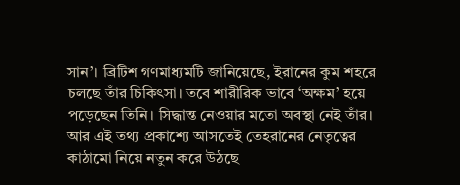সান’। ব্রিটিশ গণমাধ্যমটি জানিয়েছে, ইরানের কুম শহরে চলছে তাঁর চিকিৎসা। তবে শারীরিক ভাবে ‘অক্ষম’ হয়ে পড়েছেন তিনি। সিদ্ধান্ত নেওয়ার মতো অবস্থা নেই তাঁর। আর এই তথ্য প্রকাশ্যে আসতেই তেহরানের নেতৃত্বের কাঠামো নিয়ে নতুন করে উঠছে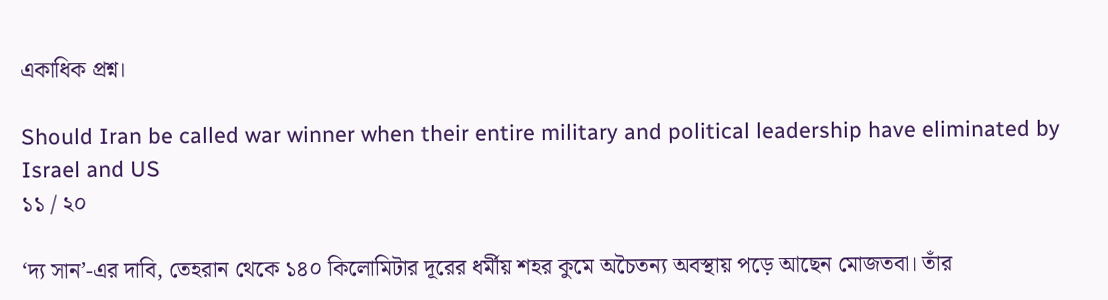একাধিক প্রশ্ন।

Should Iran be called war winner when their entire military and political leadership have eliminated by Israel and US
১১ / ২০

‘দ্য সান’-এর দাবি, তেহরান থেকে ১৪০ কিলোমিটার দূরের ধর্মীয় শহর কুমে অচৈতন্য অবস্থায় পড়ে আছেন মোজতবা। তাঁর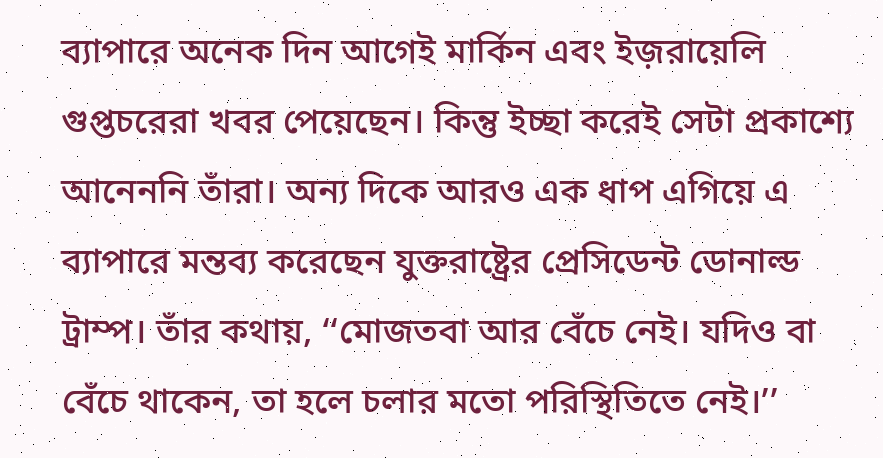ব্যাপারে অনেক দিন আগেই মার্কিন এবং ইজ়রায়েলি গুপ্তচরেরা খবর পেয়েছেন। কিন্তু ইচ্ছা করেই সেটা প্রকাশ্যে আনেননি তাঁরা। অন্য দিকে আরও এক ধাপ এগিয়ে এ ব্যাপারে মন্তব্য করেছেন যুক্তরাষ্ট্রের প্রেসিডেন্ট ডোনাল্ড ট্রাম্প। তাঁর কথায়, ‘‘মোজতবা আর বেঁচে নেই। যদিও বা বেঁচে থাকেন, তা হলে চলার মতো পরিস্থিতিতে নেই।’’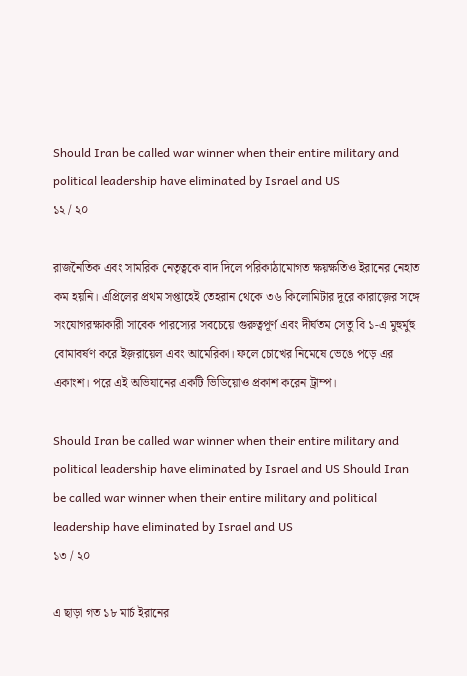Should Iran be called war winner when their entire military and political leadership have eliminated by Israel and US
১২ / ২০

রাজনৈতিক এবং সামরিক নেতৃত্বকে বাদ দিলে পরিকাঠামোগত ক্ষয়ক্ষতিও ইরানের নেহাত কম হয়নি। এপ্রিলের প্রথম সপ্তাহেই তেহরান থেকে ৩৬ কিলোমিটার দূরে কারাজ়ের সঙ্গে সংযোগরক্ষাকারী সাবেক পারস্যের সবচেয়ে গুরুত্বপূর্ণ এবং দীর্ঘতম সেতু বি ১-এ মুহুর্মুহু বোমাবর্ষণ করে ইজ়রায়েল এবং আমেরিকা। ফলে চোখের নিমেষে ভেঙে পড়ে এর একাংশ। পরে এই অভিযানের একটি ভিডিয়োও প্রকাশ করেন ট্রাম্প।

Should Iran be called war winner when their entire military and political leadership have eliminated by Israel and US Should Iran be called war winner when their entire military and political leadership have eliminated by Israel and US
১৩ / ২০

এ ছাড়া গত ১৮ মার্চ ইরানের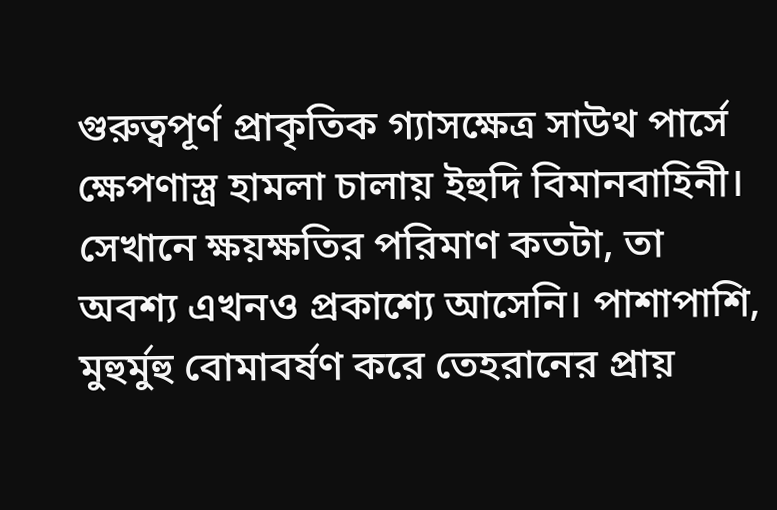গুরুত্বপূর্ণ প্রাকৃতিক গ্যাসক্ষেত্র সাউথ পার্সে ক্ষেপণাস্ত্র হামলা চালায় ইহুদি বিমানবাহিনী। সেখানে ক্ষয়ক্ষতির পরিমাণ কতটা, তা অবশ্য এখনও প্রকাশ্যে আসেনি। পাশাপাশি, মুহুর্মুহু বোমাবর্ষণ করে তেহরানের প্রায়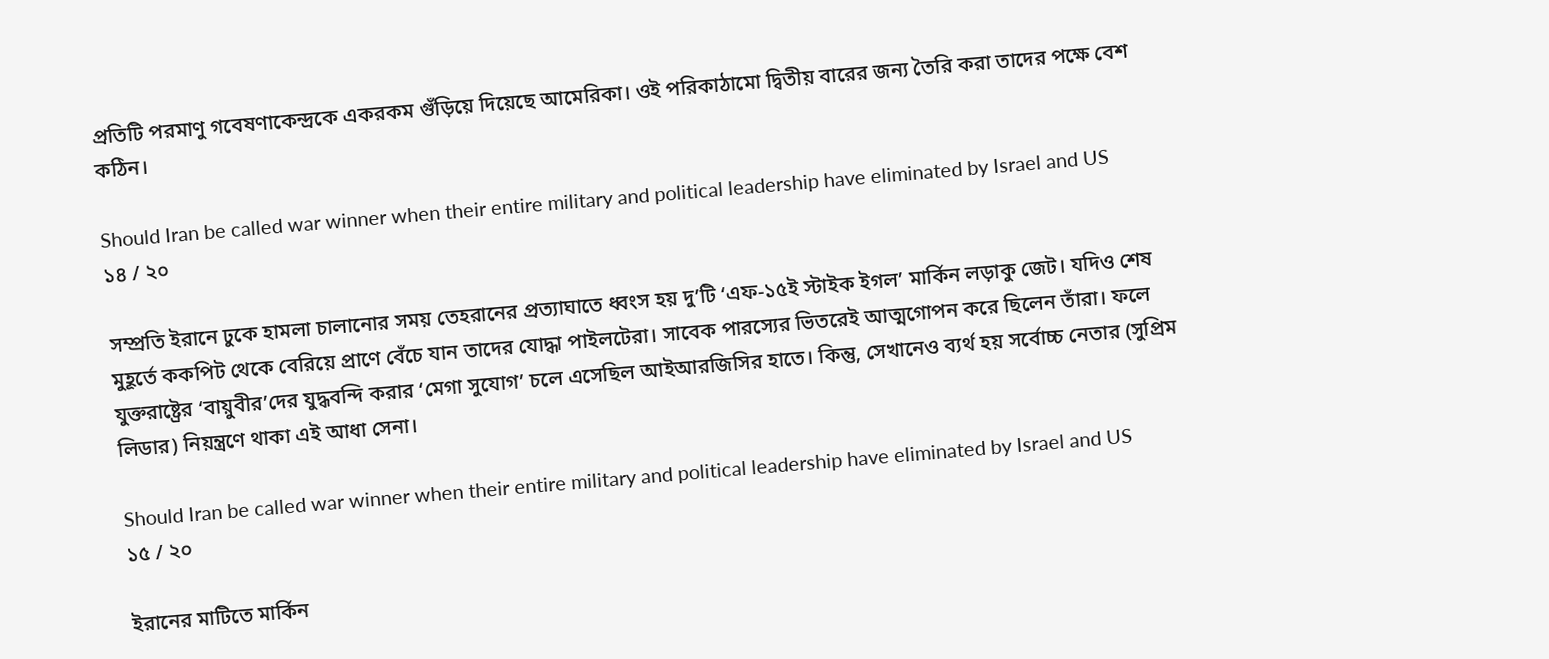প্রতিটি পরমাণু গবেষণাকেন্দ্রকে একরকম গুঁড়িয়ে দিয়েছে আমেরিকা। ওই পরিকাঠামো দ্বিতীয় বারের জন্য তৈরি করা তাদের পক্ষে বেশ কঠিন।

Should Iran be called war winner when their entire military and political leadership have eliminated by Israel and US
১৪ / ২০

সম্প্রতি ইরানে ঢুকে হামলা চালানোর সময় তেহরানের প্রত্যাঘাতে ধ্বংস হয় দু’টি ‘এফ-১৫ই স্টাইক ইগল’ মার্কিন লড়াকু জেট। যদিও শেষ মুহূর্তে ককপিট থেকে বেরিয়ে প্রাণে বেঁচে যান তাদের যোদ্ধা পাইলটেরা। সাবেক পারস্যের ভিতরেই আত্মগোপন করে ছিলেন তাঁরা। ফলে যুক্তরাষ্ট্রের ‘বায়ুবীর’দের যুদ্ধবন্দি করার ‘মেগা সুযোগ’ চলে এসেছিল আইআরজিসির হাতে। কিন্তু, সেখানেও ব্যর্থ হয় সর্বোচ্চ নেতার (সুপ্রিম লিডার) নিয়ন্ত্রণে থাকা এই আধা সেনা।

Should Iran be called war winner when their entire military and political leadership have eliminated by Israel and US
১৫ / ২০

ইরানের মাটিতে মার্কিন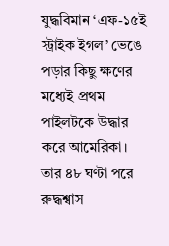যুদ্ধবিমান ‘এফ-১৫ই স্ট্রাইক ইগল’ ভেঙে পড়ার কিছু ক্ষণের মধ্যেই প্রথম পাইলটকে উদ্ধার করে আমেরিকা। তার ৪৮ ঘণ্টা পরে রুদ্ধশ্বাস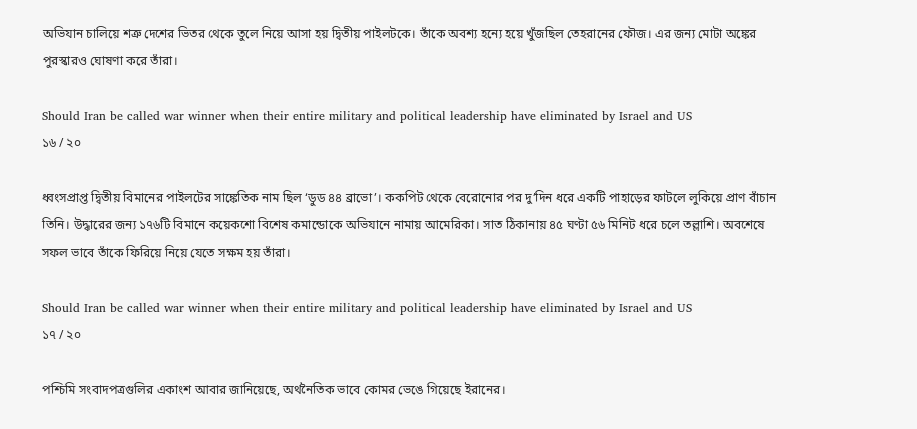অভিযান চালিয়ে শত্রু দেশের ভিতর থেকে তুলে নিয়ে আসা হয় দ্বিতীয় পাইলটকে। তাঁকে অবশ্য হন্যে হয়ে খুঁজছিল তেহরানের ফৌজ। এর জন্য মোটা অঙ্কের পুরস্কারও ঘোষণা করে তাঁরা।

Should Iran be called war winner when their entire military and political leadership have eliminated by Israel and US
১৬ / ২০

ধ্বংসপ্রাপ্ত দ্বিতীয় বিমানের পাইলটের সাঙ্কেতিক নাম ছিল ‘ডুড ৪৪ ব্রাভো’। ককপিট থেকে বেরোনোর পর দু’দিন ধরে একটি পাহাড়ের ফাটলে লুকিয়ে প্রাণ বাঁচান তিনি। উদ্ধারের জন্য ১৭৬টি বিমানে কয়েকশো বিশেষ কমান্ডোকে অভিযানে নামায় আমেরিকা। সাত ঠিকানায় ৪৫ ঘণ্টা ৫৬ মিনিট ধরে চলে তল্লাশি। অবশেষে সফল ভাবে তাঁকে ফিরিয়ে নিয়ে যেতে সক্ষম হয় তাঁরা।

Should Iran be called war winner when their entire military and political leadership have eliminated by Israel and US
১৭ / ২০

পশ্চিমি সংবাদপত্রগুলির একাংশ আবার জানিয়েছে, অর্থনৈতিক ভাবে কোমর ভেঙে গিয়েছে ইরানের।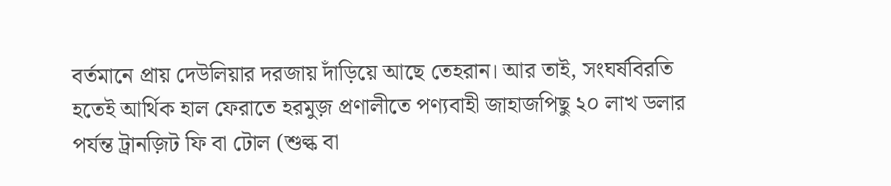বর্তমানে প্রায় দেউলিয়ার দরজায় দাঁড়িয়ে আছে তেহরান। আর তাই, সংঘর্ষবিরতি হতেই আর্থিক হাল ফেরাতে হরমুজ় প্রণালীতে পণ্যবাহী জাহাজপিছু ২০ লাখ ডলার পর্যন্ত ট্রানজ়িট ফি বা টোল (শুল্ক বা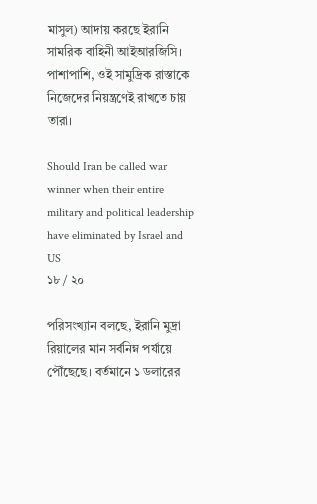মাসুল) আদায় করছে ইরানি সামরিক বাহিনী আইআরজিসি। পাশাপাশি, ওই সামুদ্রিক রাস্তাকে নিজেদের নিয়ন্ত্রণেই রাখতে চায় তারা।

Should Iran be called war winner when their entire military and political leadership have eliminated by Israel and US
১৮ / ২০

পরিসংখ্যান বলছে, ইরানি মুদ্রা রিয়ালের মান সর্বনিম্ন পর্যায়ে পৌঁছেছে। বর্তমানে ১ ডলারের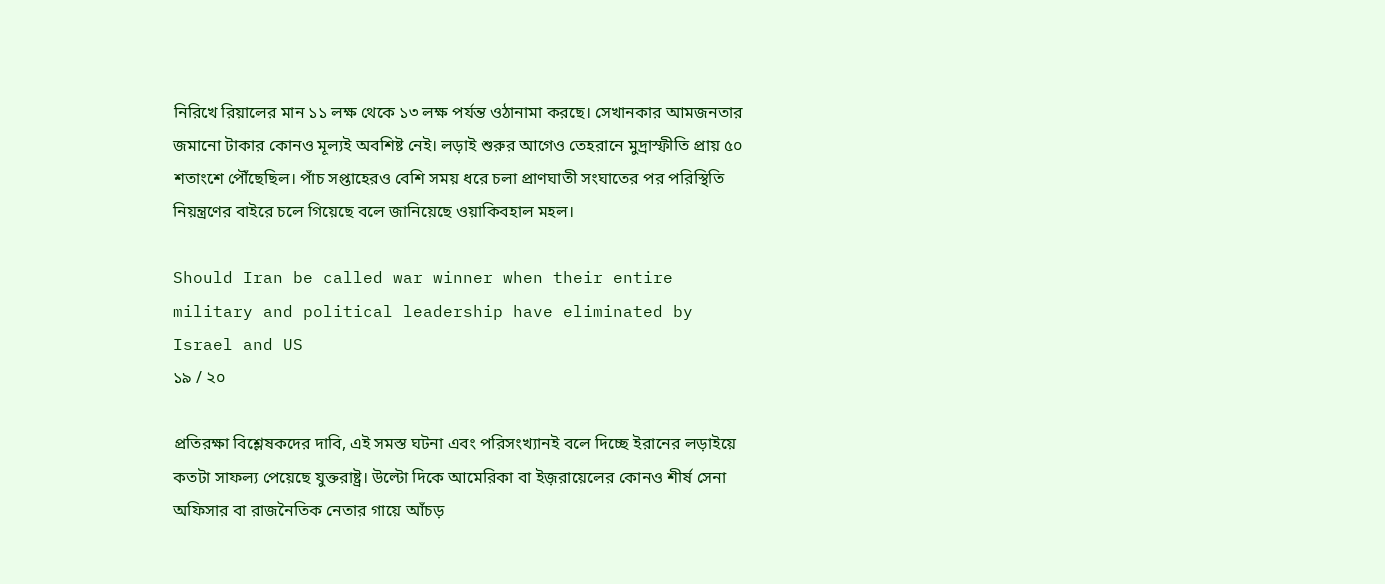নিরিখে রিয়ালের মান ১১ লক্ষ থেকে ১৩ লক্ষ পর্যন্ত ওঠানামা করছে। সেখানকার আমজনতার জমানো টাকার কোনও মূল্যই অবশিষ্ট নেই। লড়াই শুরুর আগেও তেহরানে মুদ্রাস্ফীতি প্রায় ৫০ শতাংশে পৌঁছেছিল। পাঁচ সপ্তাহেরও বেশি সময় ধরে চলা প্রাণঘাতী সংঘাতের পর পরিস্থিতি নিয়ন্ত্রণের বাইরে চলে গিয়েছে বলে জানিয়েছে ওয়াকিবহাল মহল।

Should Iran be called war winner when their entire military and political leadership have eliminated by Israel and US
১৯ / ২০

প্রতিরক্ষা বিশ্লেষকদের দাবি, এই সমস্ত ঘটনা এবং পরিসংখ্যানই বলে দিচ্ছে ইরানের লড়াইয়ে কতটা সাফল্য পেয়েছে যুক্তরাষ্ট্র। উল্টো দিকে আমেরিকা বা ইজ়রায়েলের কোনও শীর্ষ সেনা অফিসার বা রাজনৈতিক নেতার গায়ে আঁচড়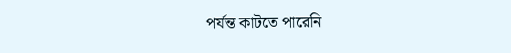পর্যন্ত কাটতে পারেনি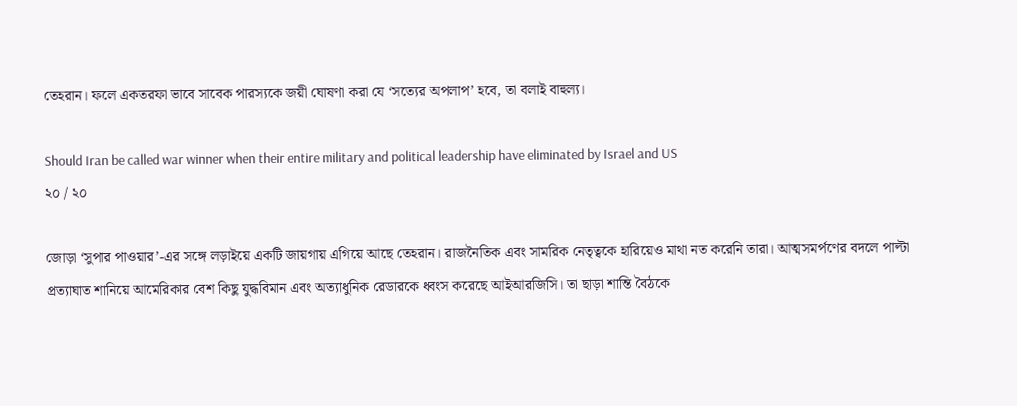তেহরান। ফলে একতরফা ভাবে সাবেক পারস্যকে জয়ী ঘোষণা করা যে ‘সত্যের অপলাপ’ হবে, তা বলাই বাহুল্য।

Should Iran be called war winner when their entire military and political leadership have eliminated by Israel and US
২০ / ২০

জোড়া ‘সুপার পাওয়ার’-এর সঙ্গে লড়াইয়ে একটি জায়গায় এগিয়ে আছে তেহরান। রাজনৈতিক এবং সামরিক নেতৃত্বকে হারিয়েও মাথা নত করেনি তারা। আত্মসমর্পণের বদলে পাল্টা প্রত্যাঘাত শানিয়ে আমেরিকার বেশ কিছু যুদ্ধবিমান এবং অত্যাধুনিক রেডারকে ধ্বংস করেছে আইআরজিসি। তা ছাড়া শান্তি বৈঠকে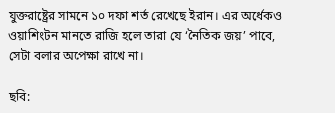যুক্তরাষ্ট্রের সামনে ১০ দফা শর্ত রেখেছে ইরান। এর অর্ধেকও ওয়াশিংটন মানতে রাজি হলে তারা যে ‘নৈতিক জয়’ পাবে, সেটা বলার অপেক্ষা রাখে না।

ছবি: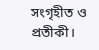সংগৃহীত ও প্রতীকী।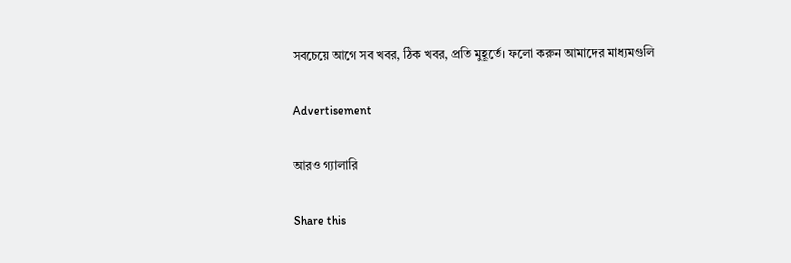সবচেয়ে আগে সব খবর, ঠিক খবর, প্রতি মুহূর্তে। ফলো করুন আমাদের মাধ্যমগুলি

Advertisement

আরও গ্যালারি

Share this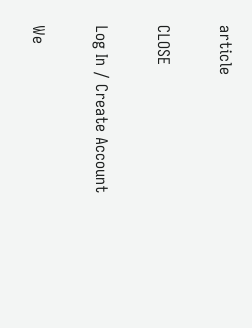article

CLOSE

Log In / Create Account

We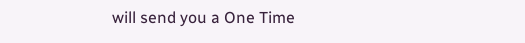will send you a One Time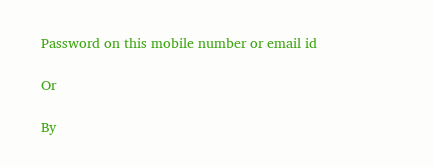Password on this mobile number or email id

Or

By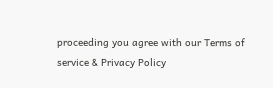proceeding you agree with our Terms of service & Privacy Policy